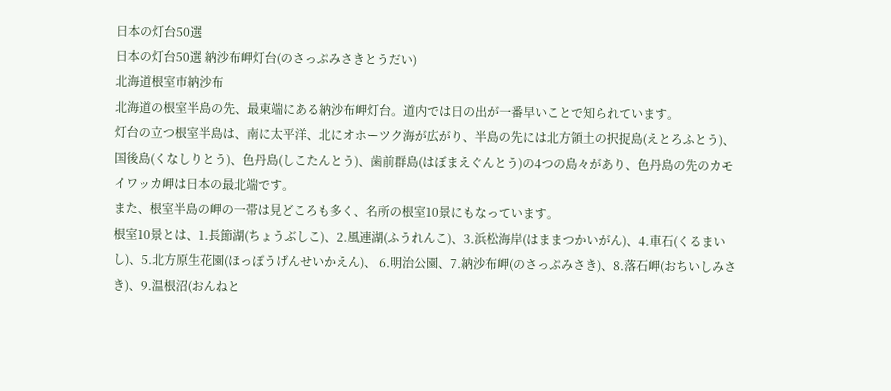日本の灯台50選
日本の灯台50選 納沙布岬灯台(のさっぷみさきとうだい)
北海道根室市納沙布
北海道の根室半島の先、最東端にある納沙布岬灯台。道内では日の出が一番早いことで知られています。
灯台の立つ根室半島は、南に太平洋、北にオホーツク海が広がり、半島の先には北方領土の択捉島(えとろふとう)、国後島(くなしりとう)、色丹島(しこたんとう)、歯前群島(はぼまえぐんとう)の4つの島々があり、色丹島の先のカモイワッカ岬は日本の最北端です。
また、根室半島の岬の一帯は見どころも多く、名所の根室10景にもなっています。
根室10景とは、1.長節湖(ちょうぶしこ)、2.風連湖(ふうれんこ)、3.浜松海岸(はままつかいがん)、4.車石(くるまいし)、5.北方原生花園(ほっぽうげんせいかえん)、 6.明治公園、7.納沙布岬(のさっぷみさき)、8.落石岬(おちいしみさき)、9.温根沼(おんねと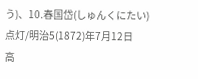う)、10.春国岱(しゅんくにたい)
点灯/明治5(1872)年7月12日
高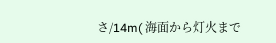さ/14m( 海面から灯火まで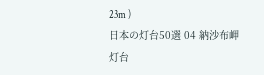23m )
日本の灯台50選 04 納沙布岬灯台